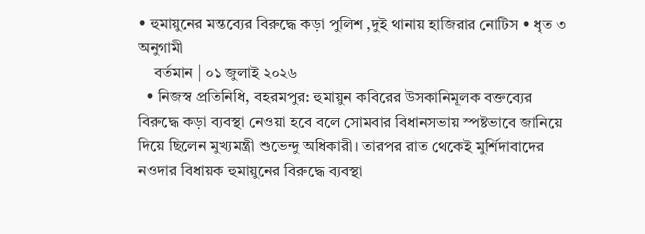• হুমায়ুনের মন্তব্যের বিরুদ্ধে কড়া পুলিশ ,দুই থানায় হাজিরার নোটিস • ধৃত ৩ অনুগামী
    বর্তমান | ০১ জুলাই ২০২৬
  • নিজস্ব প্রতিনিধি, বহরমপুর: হুমায়ুন কবিরের উসকানিমূলক বক্তব্যের বিরুদ্ধে কড়া ব্যবস্থা নেওয়া হবে বলে সোমবার বিধানসভায় স্পষ্টভাবে জানিয়ে দিয়ে ছিলেন মুখ্যমন্ত্রী শুভেন্দু অধিকারী। তারপর রাত থেকেই মুর্শিদাবাদের নওদার বিধায়ক হুমায়ুনের বিরুদ্ধে ব্যবস্থা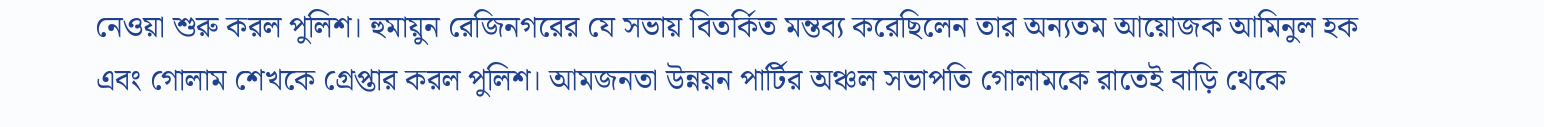নেওয়া শুরু করল পুলিশ। হুমায়ুন রেজিনগরের যে সভায় বিতর্কিত মন্তব্য করেছিলেন তার অন্যতম আয়োজক আমিনুল হক এবং গোলাম শেখকে গ্রেপ্তার করল পুলিশ। আমজনতা উন্নয়ন পার্টির অঞ্চল সভাপতি গোলামকে রাতেই বাড়ি থেকে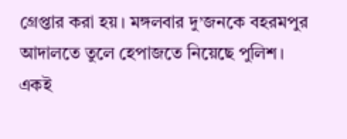গ্রেপ্তার করা হয়। মঙ্গলবার দু’জনকে বহরমপুর আদালতে তুলে হেপাজতে নিয়েছে পুলিশ। একই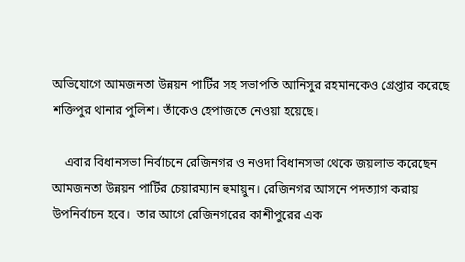অভিযোগে আমজনতা উন্নয়ন পার্টির সহ সভাপতি আনিসুর রহমানকেও গ্রেপ্তার করেছে শক্তিপুর থানার পুলিশ। তাঁকেও হেপাজতে নেওয়া হয়েছে।

    এবার বিধানসভা নির্বাচনে রেজিনগর ও নওদা বিধানসভা থেকে জয়লাভ করেছেন আমজনতা উন্নয়ন পার্টির চেয়ারম্যান হুমায়ুন। রেজিনগর আসনে পদত্যাগ করায় উপনির্বাচন হবে।  তার আগে রেজিনগরের কাশীপুরের এক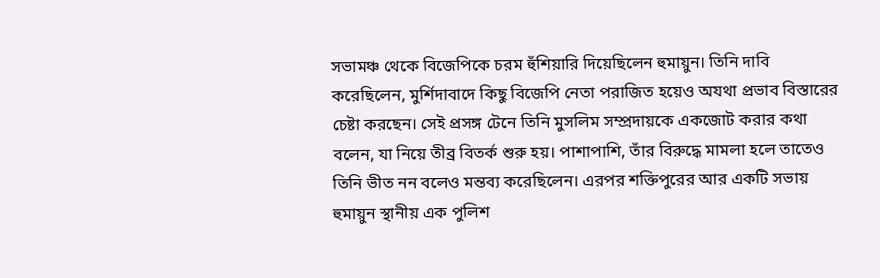সভামঞ্চ থেকে বিজেপিকে চরম হুঁশিয়ারি দিয়েছিলেন হুমায়ুন। তিনি দাবি করেছিলেন, মুর্শিদাবাদে কিছু বিজেপি নেতা পরাজিত হয়েও অযথা প্রভাব বিস্তারের চেষ্টা করছেন। সেই প্রসঙ্গ টেনে তিনি মুসলিম সম্প্রদায়কে একজোট করার কথা বলেন, যা নিয়ে তীব্র বিতর্ক শুরু হয়। পাশাপাশি, তাঁর বিরুদ্ধে মামলা হলে তাতেও তিনি ভীত নন বলেও মন্তব্য করেছিলেন। এরপর শক্তিপুরের আর একটি সভায় হুমায়ুন স্থানীয় এক পুলিশ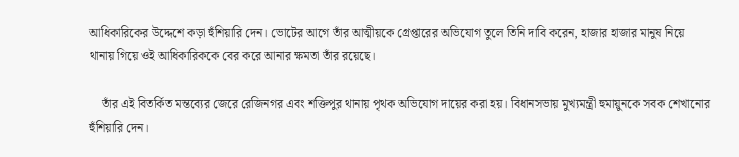আধিকারিকের উদ্দেশে কড়া হুঁশিয়ারি দেন। ভোটের আগে তাঁর আত্মীয়কে গ্রেপ্তারের অভিযোগ তুলে তিনি দাবি করেন, হাজার হাজার মানুষ নিয়ে থানায় গিয়ে ওই আধিকারিককে বের করে আনার ক্ষমতা তাঁর রয়েছে।

    তাঁর এই বিতর্কিত মন্তব্যের জেরে রেজিনগর এবং শক্তিপুর থানায় পৃথক অভিযোগ দায়ের করা হয়। বিধানসভায় মুখ্যমন্ত্রী হুমায়ুনকে সবক শেখানোর হুঁশিয়ারি দেন।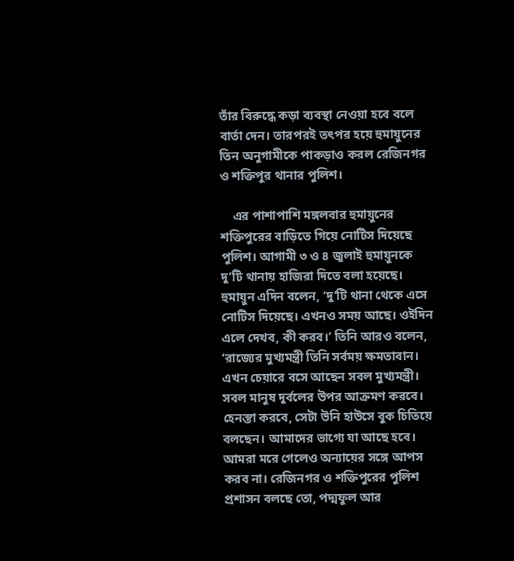তাঁর বিরুদ্ধে কড়া ব্যবস্থা নেওয়া হবে বলে বার্তা দেন। তারপরই তৎপর হয়ে হুমায়ুনের তিন অনুগামীকে পাকড়াও করল রেজিনগর ও শক্তিপুর থানার পুলিশ।

    এর পাশাপাশি মঙ্গলবার হুমায়ুনের শক্তিপুরের বাড়িতে গিয়ে নোটিস দিয়েছে পুলিশ। আগামী ৩ ও ৪ জুলাই হুমায়ুনকে  দু’টি থানায় হাজিরা দিতে বলা হয়েছে। হুমায়ুন এদিন বলেন, ‘দু’টি থানা থেকে এসে নোটিস দিয়েছে। এখনও সময় আছে। ওইদিন এলে দেখব, কী করব।’ তিনি আরও বলেন, ‘রাজ্যের মুখ্যমন্ত্রী তিনি সর্বময় ক্ষমতাবান। এখন চেয়ারে বসে আছেন সবল মুখ্যমন্ত্রী। সবল মানুষ দুর্বলের উপর আক্রমণ করবে। হেনস্তা করবে, সেটা উনি হাউসে বুক চিতিয়ে বলছেন। আমাদের ভাগ্যে যা আছে হবে। আমরা মরে গেলেও অন্যায়ের সঙ্গে আপস করব না। রেজিনগর ও শক্তিপুরের পুলিশ প্রশাসন বলছে তো, পদ্মফুল আর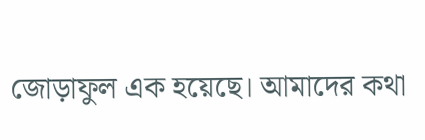জোড়াফুল এক হয়েছে। আমাদের কথা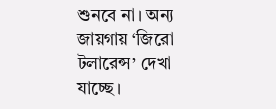শুনবে না। অন্য জায়গায় ‘জিরো টলারেন্স’ দেখা যাচ্ছে।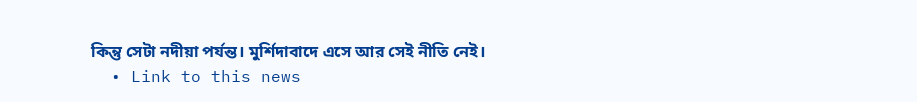কিন্তু সেটা নদীয়া পর্যন্ত। মুর্শিদাবাদে এসে আর সেই নীতি নেই।
  • Link to this news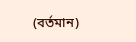(বর্তমান)